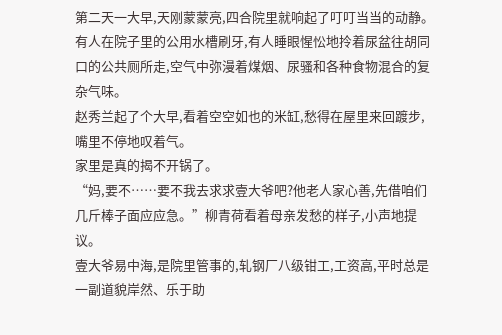第二天一大早,天刚蒙蒙亮,四合院里就响起了叮叮当当的动静。有人在院子里的公用水槽刷牙,有人睡眼惺忪地拎着尿盆往胡同口的公共厕所走,空气中弥漫着煤烟、尿骚和各种食物混合的复杂气味。
赵秀兰起了个大早,看着空空如也的米缸,愁得在屋里来回踱步,嘴里不停地叹着气。
家里是真的揭不开锅了。
“妈,要不……要不我去求求壹大爷吧?他老人家心善,先借咱们几斤棒子面应应急。”柳青荷看着母亲发愁的样子,小声地提议。
壹大爷易中海,是院里管事的,轧钢厂八级钳工,工资高,平时总是一副道貌岸然、乐于助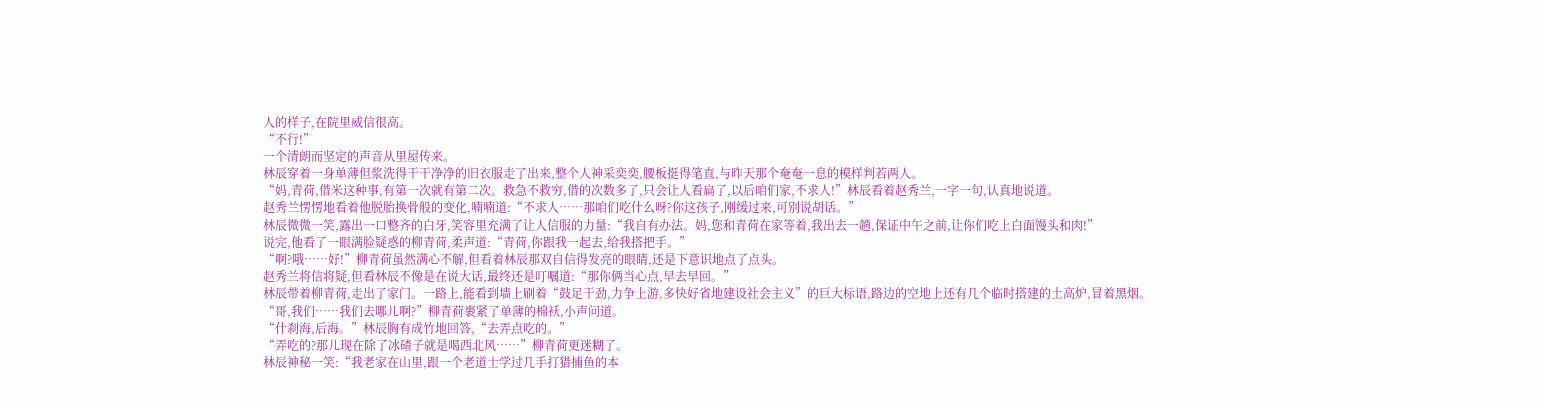人的样子,在院里威信很高。
“不行!”
一个清朗而坚定的声音从里屋传来。
林辰穿着一身单薄但浆洗得干干净净的旧衣服走了出来,整个人神采奕奕,腰板挺得笔直,与昨天那个奄奄一息的模样判若两人。
“妈,青荷,借米这种事,有第一次就有第二次。救急不救穷,借的次数多了,只会让人看扁了,以后咱们家,不求人!”林辰看着赵秀兰,一字一句,认真地说道。
赵秀兰愣愣地看着他脱胎换骨般的变化,喃喃道:“不求人……那咱们吃什么呀?你这孩子,刚缓过来,可别说胡话。”
林辰微微一笑,露出一口整齐的白牙,笑容里充满了让人信服的力量:“我自有办法。妈,您和青荷在家等着,我出去一趟,保证中午之前,让你们吃上白面馒头和肉!”
说完,他看了一眼满脸疑惑的柳青荷,柔声道:“青荷,你跟我一起去,给我搭把手。”
“啊?哦……好!”柳青荷虽然满心不解,但看着林辰那双自信得发亮的眼睛,还是下意识地点了点头。
赵秀兰将信将疑,但看林辰不像是在说大话,最终还是叮嘱道:“那你俩当心点,早去早回。”
林辰带着柳青荷,走出了家门。一路上,能看到墙上刷着“鼓足干劲,力争上游,多快好省地建设社会主义”的巨大标语,路边的空地上还有几个临时搭建的土高炉,冒着黑烟。
“哥,我们……我们去哪儿啊?”柳青荷裹紧了单薄的棉袄,小声问道。
“什刹海,后海。”林辰胸有成竹地回答,“去弄点吃的。”
“弄吃的?那儿现在除了冰碴子就是喝西北风……”柳青荷更迷糊了。
林辰神秘一笑:“我老家在山里,跟一个老道士学过几手打猎捕鱼的本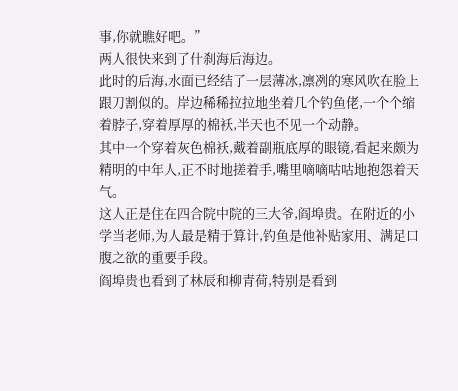事,你就瞧好吧。”
两人很快来到了什刹海后海边。
此时的后海,水面已经结了一层薄冰,凛冽的寒风吹在脸上跟刀割似的。岸边稀稀拉拉地坐着几个钓鱼佬,一个个缩着脖子,穿着厚厚的棉袄,半天也不见一个动静。
其中一个穿着灰色棉袄,戴着副瓶底厚的眼镜,看起来颇为精明的中年人,正不时地搓着手,嘴里嘀嘀咕咕地抱怨着天气。
这人正是住在四合院中院的三大爷,阎埠贵。在附近的小学当老师,为人最是精于算计,钓鱼是他补贴家用、满足口腹之欲的重要手段。
阎埠贵也看到了林辰和柳青荷,特别是看到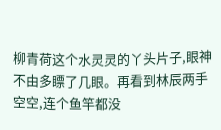柳青荷这个水灵灵的丫头片子,眼神不由多瞟了几眼。再看到林辰两手空空,连个鱼竿都没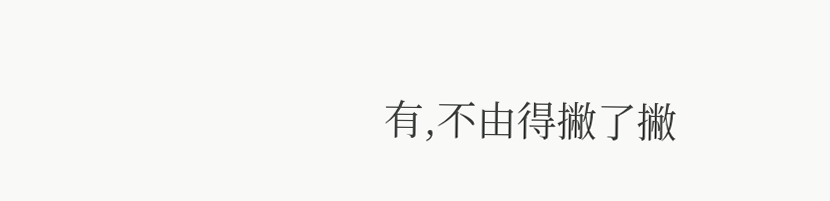有,不由得撇了撇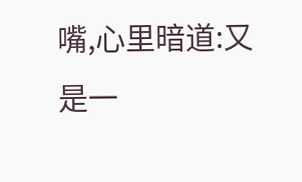嘴,心里暗道:又是一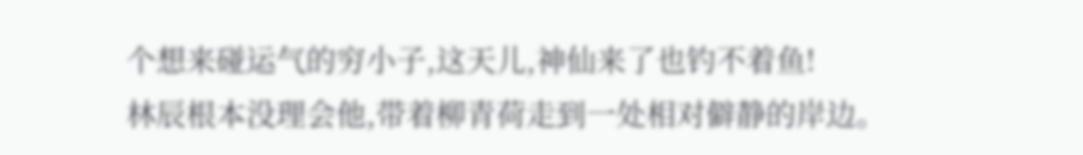个想来碰运气的穷小子,这天儿,神仙来了也钓不着鱼!
林辰根本没理会他,带着柳青荷走到一处相对僻静的岸边。